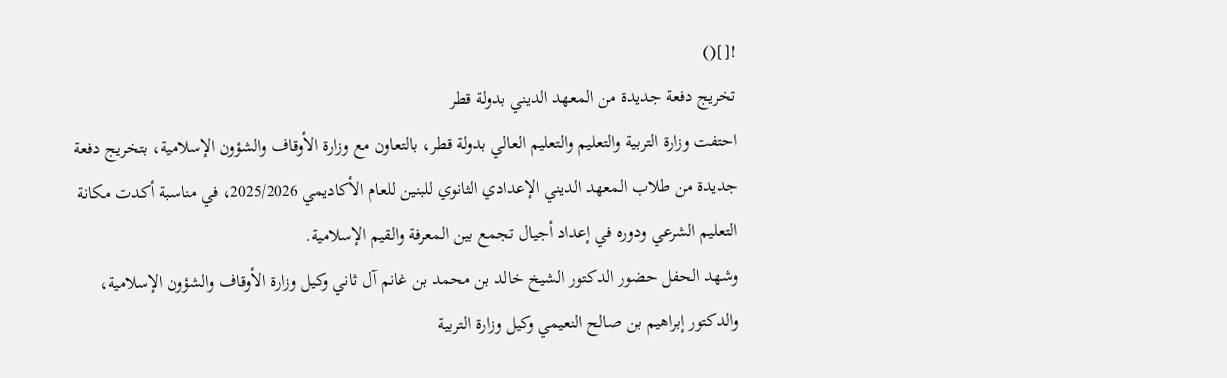![]()
تخريج دفعة جديدة من المعهد الديني بدولة قطر
احتفت وزارة التربية والتعليم والتعليم العالي بدولة قطر، بالتعاون مع وزارة الأوقاف والشؤون الإسلامية، بتخريج دفعة جديدة من طلاب المعهد الديني الإعدادي الثانوي للبنين للعام الأكاديمي 2025/2026، في مناسبة أكدت مكانة التعليم الشرعي ودوره في إعداد أجيال تجمع بين المعرفة والقيم الإسلامية.
وشهد الحفل حضور الدكتور الشيخ خالد بن محمد بن غانم آل ثاني وكيل وزارة الأوقاف والشؤون الإسلامية، والدكتور إبراهيم بن صالح النعيمي وكيل وزارة التربية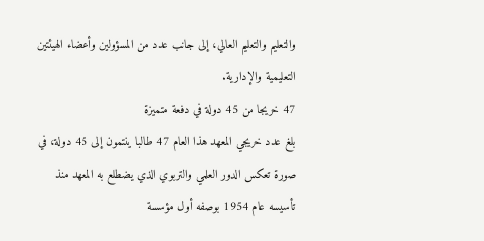والتعليم والتعليم العالي، إلى جانب عدد من المسؤولين وأعضاء الهيئتين التعليمية والإدارية.
47 خريجا من 45 دولة في دفعة متميزة
بلغ عدد خريجي المعهد هذا العام 47 طالبا ينتمون إلى 45 دولة، في صورة تعكس الدور العلمي والتربوي الذي يضطلع به المعهد منذ تأسيسه عام 1954 بوصفه أول مؤسسة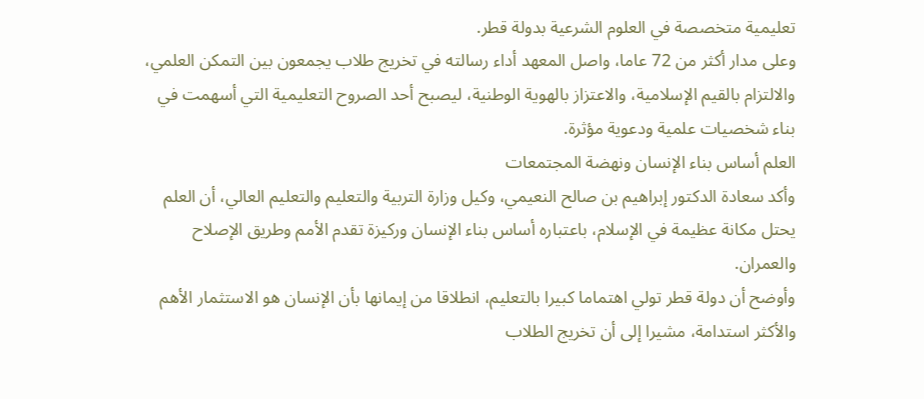تعليمية متخصصة في العلوم الشرعية بدولة قطر.
وعلى مدار أكثر من 72 عاما، واصل المعهد أداء رسالته في تخريج طلاب يجمعون بين التمكن العلمي، والالتزام بالقيم الإسلامية، والاعتزاز بالهوية الوطنية، ليصبح أحد الصروح التعليمية التي أسهمت في بناء شخصيات علمية ودعوية مؤثرة.
العلم أساس بناء الإنسان ونهضة المجتمعات
وأكد سعادة الدكتور إبراهيم بن صالح النعيمي، وكيل وزارة التربية والتعليم والتعليم العالي، أن العلم يحتل مكانة عظيمة في الإسلام، باعتباره أساس بناء الإنسان وركيزة تقدم الأمم وطريق الإصلاح والعمران.
وأوضح أن دولة قطر تولي اهتماما كبيرا بالتعليم، انطلاقا من إيمانها بأن الإنسان هو الاستثمار الأهم والأكثر استدامة، مشيرا إلى أن تخريج الطلاب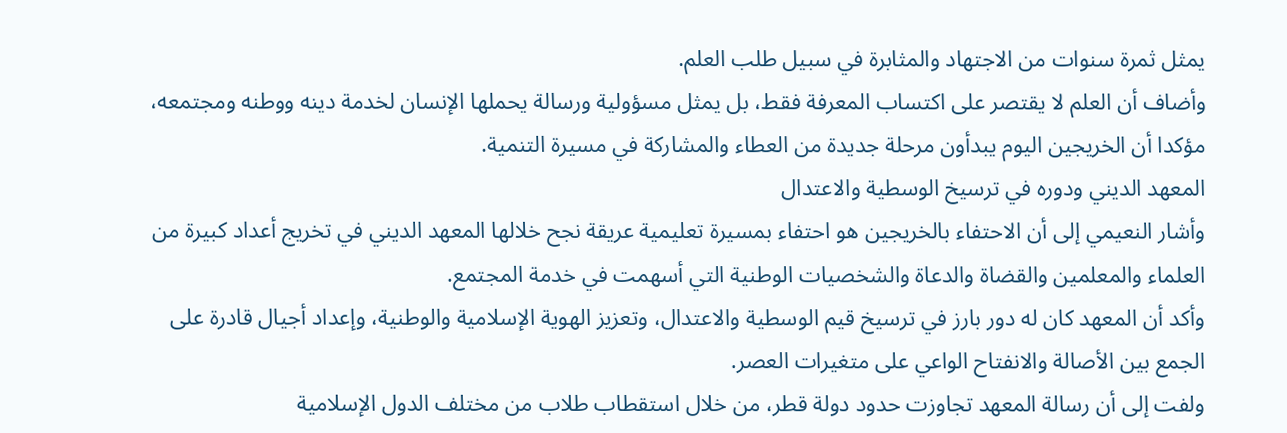يمثل ثمرة سنوات من الاجتهاد والمثابرة في سبيل طلب العلم.
وأضاف أن العلم لا يقتصر على اكتساب المعرفة فقط، بل يمثل مسؤولية ورسالة يحملها الإنسان لخدمة دينه ووطنه ومجتمعه، مؤكدا أن الخريجين اليوم يبدأون مرحلة جديدة من العطاء والمشاركة في مسيرة التنمية.
المعهد الديني ودوره في ترسيخ الوسطية والاعتدال
وأشار النعيمي إلى أن الاحتفاء بالخريجين هو احتفاء بمسيرة تعليمية عريقة نجح خلالها المعهد الديني في تخريج أعداد كبيرة من العلماء والمعلمين والقضاة والدعاة والشخصيات الوطنية التي أسهمت في خدمة المجتمع.
وأكد أن المعهد كان له دور بارز في ترسيخ قيم الوسطية والاعتدال، وتعزيز الهوية الإسلامية والوطنية، وإعداد أجيال قادرة على الجمع بين الأصالة والانفتاح الواعي على متغيرات العصر.
ولفت إلى أن رسالة المعهد تجاوزت حدود دولة قطر، من خلال استقطاب طلاب من مختلف الدول الإسلامية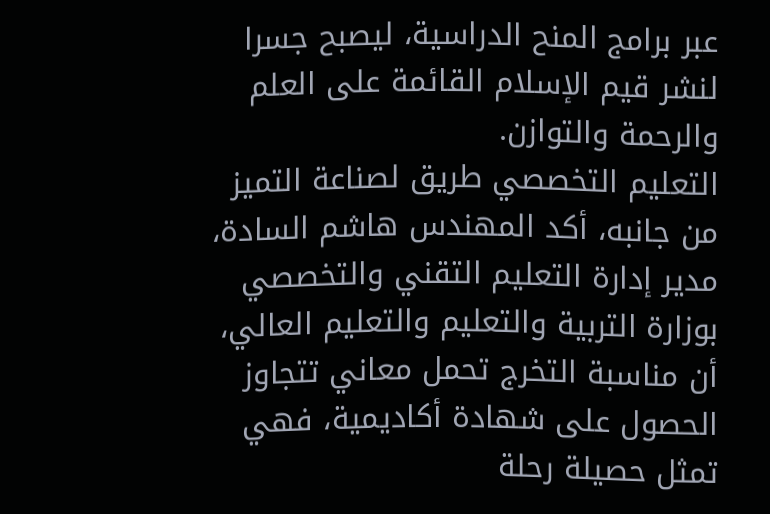عبر برامج المنح الدراسية، ليصبح جسرا لنشر قيم الإسلام القائمة على العلم والرحمة والتوازن.
التعليم التخصصي طريق لصناعة التميز
من جانبه، أكد المهندس هاشم السادة، مدير إدارة التعليم التقني والتخصصي بوزارة التربية والتعليم والتعليم العالي، أن مناسبة التخرج تحمل معاني تتجاوز الحصول على شهادة أكاديمية، فهي تمثل حصيلة رحلة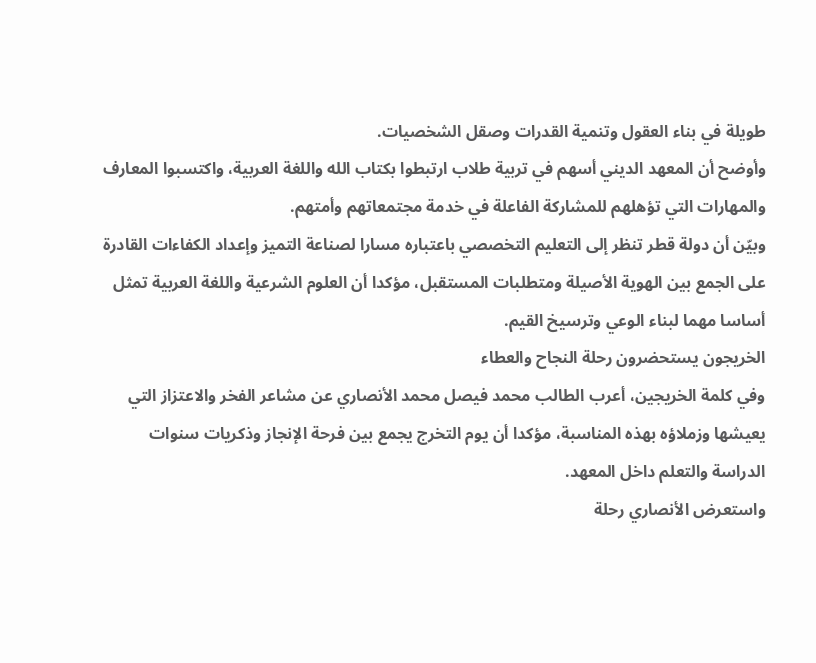طويلة في بناء العقول وتنمية القدرات وصقل الشخصيات.
وأوضح أن المعهد الديني أسهم في تربية طلاب ارتبطوا بكتاب الله واللغة العربية، واكتسبوا المعارف والمهارات التي تؤهلهم للمشاركة الفاعلة في خدمة مجتمعاتهم وأمتهم.
وبيّن أن دولة قطر تنظر إلى التعليم التخصصي باعتباره مسارا لصناعة التميز وإعداد الكفاءات القادرة على الجمع بين الهوية الأصيلة ومتطلبات المستقبل، مؤكدا أن العلوم الشرعية واللغة العربية تمثل أساسا مهما لبناء الوعي وترسيخ القيم.
الخريجون يستحضرون رحلة النجاح والعطاء
وفي كلمة الخريجين، أعرب الطالب محمد فيصل محمد الأنصاري عن مشاعر الفخر والاعتزاز التي يعيشها وزملاؤه بهذه المناسبة، مؤكدا أن يوم التخرج يجمع بين فرحة الإنجاز وذكريات سنوات الدراسة والتعلم داخل المعهد.
واستعرض الأنصاري رحلة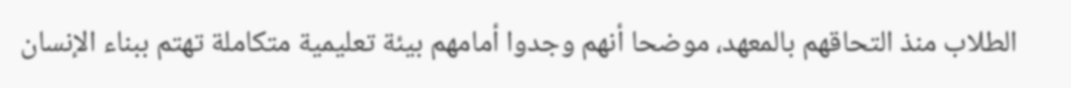الطلاب منذ التحاقهم بالمعهد، موضحا أنهم وجدوا أمامهم بيئة تعليمية متكاملة تهتم ببناء الإنسان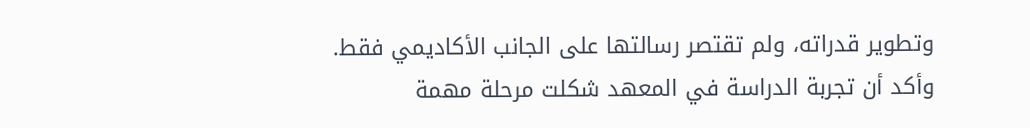وتطوير قدراته، ولم تقتصر رسالتها على الجانب الأكاديمي فقط.
وأكد أن تجربة الدراسة في المعهد شكلت مرحلة مهمة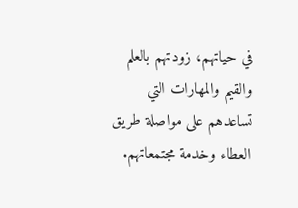في حياتهم، زودتهم بالعلم والقيم والمهارات التي تساعدهم على مواصلة طريق العطاء وخدمة مجتمعاتهم.